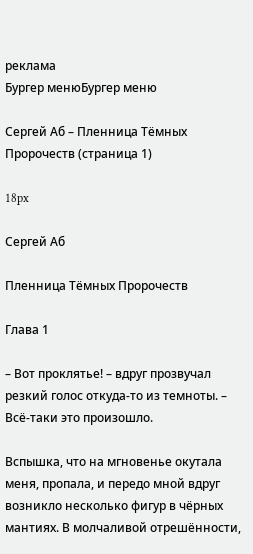реклама
Бургер менюБургер меню

Сергей Аб – Пленница Тёмных Пророчеств (страница 1)

18px

Сергей Аб

Пленница Тёмных Пророчеств

Глава 1

– Вот проклятье! – вдруг прозвучал резкий голос откуда-то из темноты. – Всё-таки это произошло.

Вспышка, что на мгновенье окутала меня, пропала, и передо мной вдруг возникло несколько фигур в чёрных мантиях. В молчаливой отрешённости,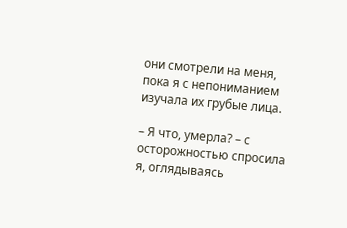они смотрели на меня, пока я с непониманием изучала их грубые лица.

– Я что, умерла? – с осторожностью спросила я, оглядываясь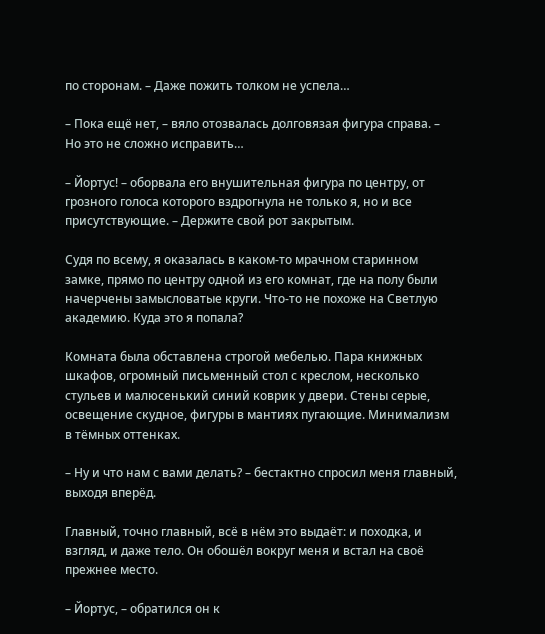по сторонам. – Даже пожить толком не успела…

– Пока ещё нет, – вяло отозвалась долговязая фигура справа. – Но это не сложно исправить…

– Йортус! – оборвала его внушительная фигура по центру, от грозного голоса которого вздрогнула не только я, но и все присутствующие. – Держите свой рот закрытым.

Судя по всему, я оказалась в каком-то мрачном старинном замке, прямо по центру одной из его комнат, где на полу были начерчены замысловатые круги. Что-то не похоже на Светлую академию. Куда это я попала?

Комната была обставлена строгой мебелью. Пара книжных шкафов, огромный письменный стол с креслом, несколько стульев и малюсенький синий коврик у двери. Стены серые, освещение скудное, фигуры в мантиях пугающие. Минимализм в тёмных оттенках.

– Ну и что нам с вами делать? – бестактно спросил меня главный, выходя вперёд.

Главный, точно главный, всё в нём это выдаёт: и походка, и взгляд, и даже тело. Он обошёл вокруг меня и встал на своё прежнее место.

– Йортус, – обратился он к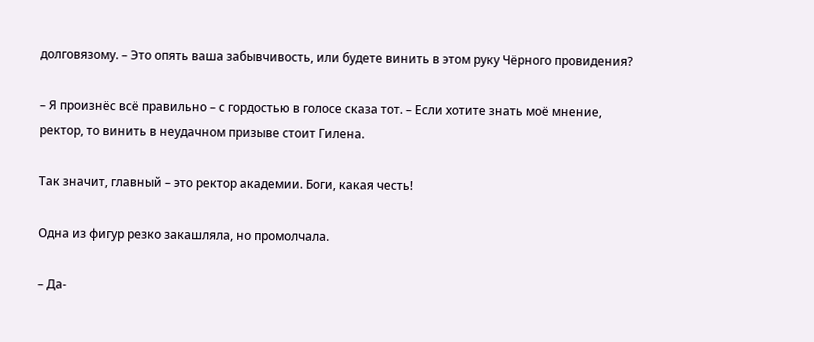долговязому. – Это опять ваша забывчивость, или будете винить в этом руку Чёрного провидения?

– Я произнёс всё правильно – с гордостью в голосе сказа тот. – Если хотите знать моё мнение, ректор, то винить в неудачном призыве стоит Гилена.

Так значит, главный – это ректор академии. Боги, какая честь!

Одна из фигур резко закашляла, но промолчала.

– Да-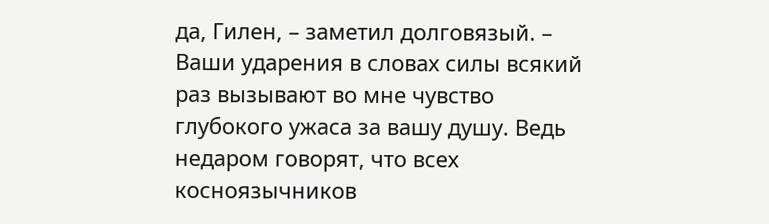да, Гилен, – заметил долговязый. – Ваши ударения в словах силы всякий раз вызывают во мне чувство глубокого ужаса за вашу душу. Ведь недаром говорят, что всех косноязычников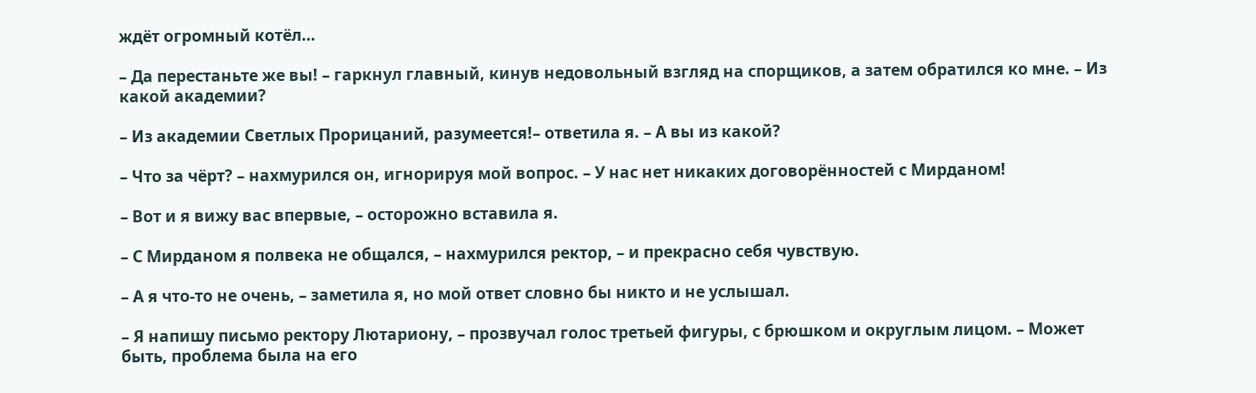ждёт огромный котёл…

– Да перестаньте же вы! – гаркнул главный, кинув недовольный взгляд на спорщиков, а затем обратился ко мне. – Из какой академии?

– Из академии Светлых Прорицаний, разумеется!– ответила я. – А вы из какой?

– Что за чёрт? – нахмурился он, игнорируя мой вопрос. – У нас нет никаких договорённостей с Мирданом!

– Вот и я вижу вас впервые, – осторожно вставила я.

– С Мирданом я полвека не общался, – нахмурился ректор, – и прекрасно себя чувствую.

– А я что-то не очень, – заметила я, но мой ответ словно бы никто и не услышал.

– Я напишу письмо ректору Лютариону, – прозвучал голос третьей фигуры, с брюшком и округлым лицом. – Может быть, проблема была на его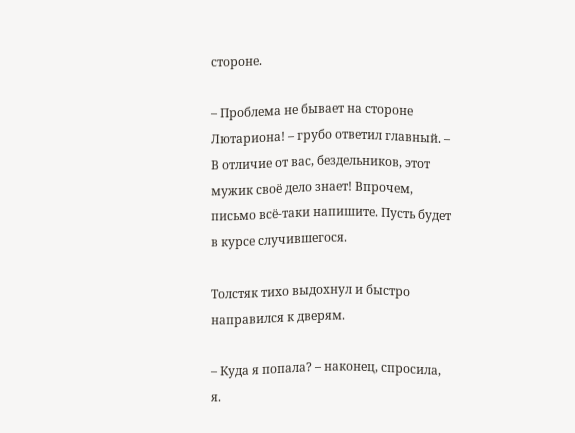стороне.

– Проблема не бывает на стороне Лютариона! – грубо ответил главный. – В отличие от вас, бездельников, этот мужик своё дело знает! Впрочем, письмо всё-таки напишите. Пусть будет в курсе случившегося.

Толстяк тихо выдохнул и быстро направился к дверям.

– Куда я попала? – наконец, спросила, я.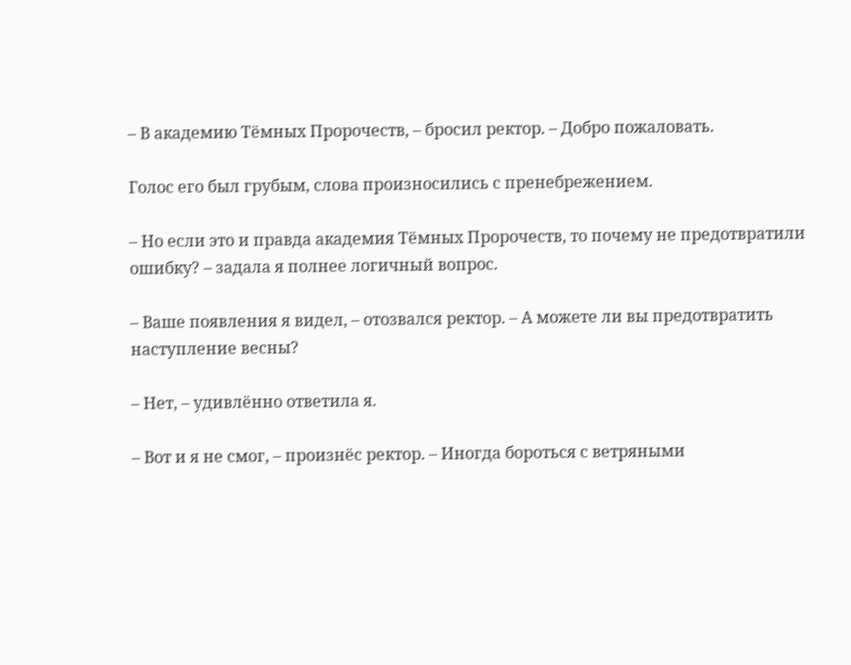– В академию Тёмных Пророчеств, – бросил ректор. – Добро пожаловать.

Голос его был грубым, слова произносились с пренебрежением.

– Но если это и правда академия Тёмных Пророчеств, то почему не предотвратили ошибку? – задала я полнее логичный вопрос.

– Ваше появления я видел, – отозвался ректор. – А можете ли вы предотвратить наступление весны?

– Нет, – удивлённо ответила я.

– Вот и я не смог, – произнёс ректор. – Иногда бороться с ветряными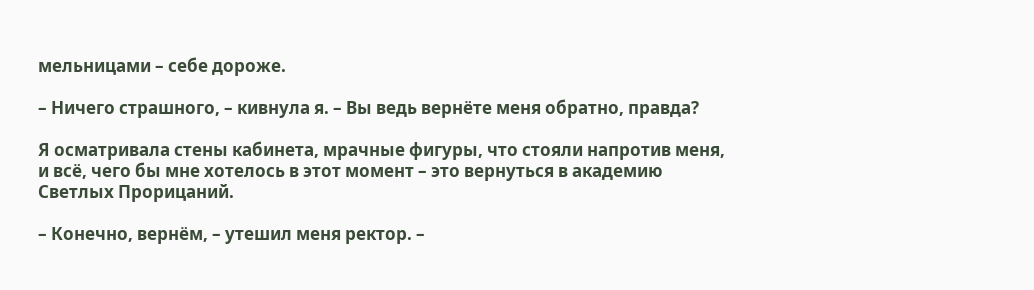мельницами – себе дороже.

– Ничего страшного, – кивнула я. – Вы ведь вернёте меня обратно, правда?

Я осматривала стены кабинета, мрачные фигуры, что стояли напротив меня, и всё, чего бы мне хотелось в этот момент – это вернуться в академию Светлых Прорицаний.

– Конечно, вернём, – утешил меня ректор. –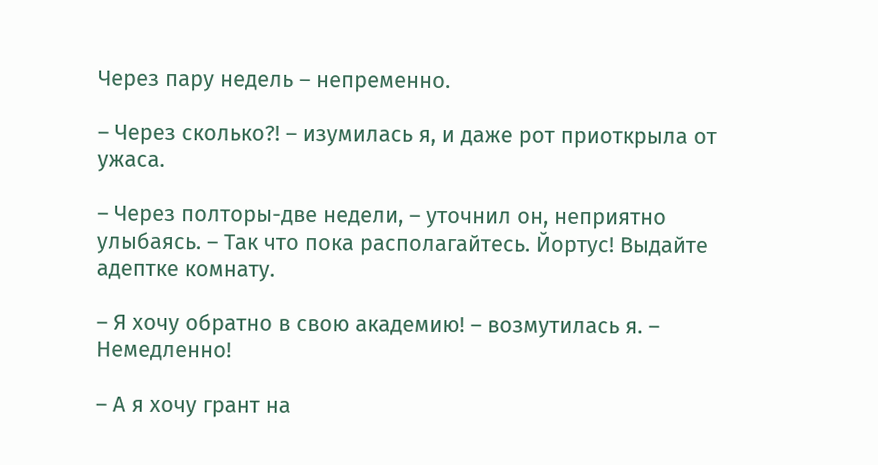Через пару недель – непременно.

– Через сколько?! – изумилась я, и даже рот приоткрыла от ужаса.

– Через полторы-две недели, – уточнил он, неприятно улыбаясь. – Так что пока располагайтесь. Йортус! Выдайте адептке комнату.

– Я хочу обратно в свою академию! – возмутилась я. – Немедленно!

– А я хочу грант на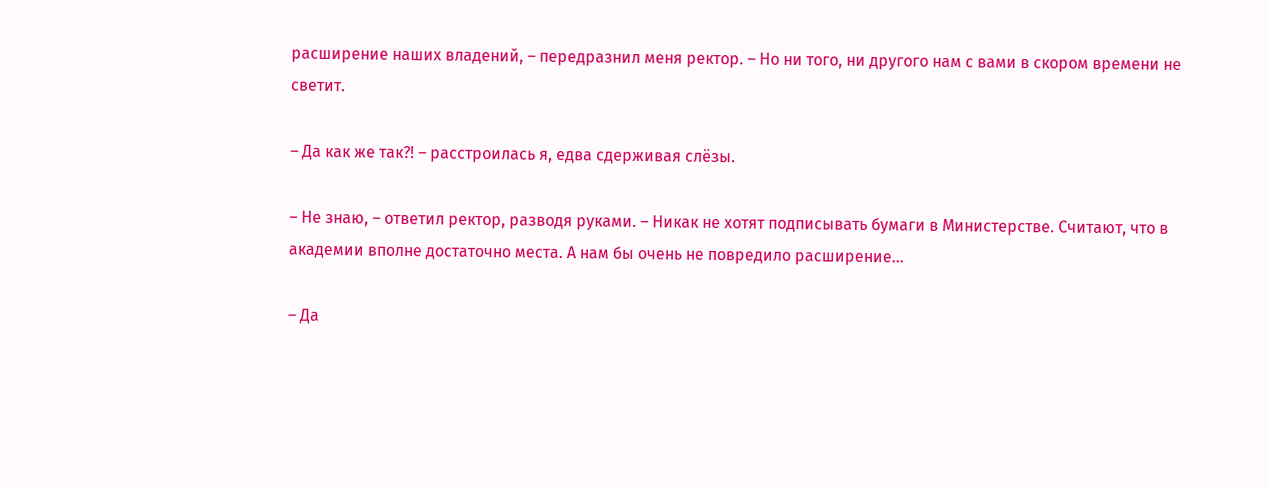расширение наших владений, – передразнил меня ректор. – Но ни того, ни другого нам с вами в скором времени не светит.

– Да как же так?! – расстроилась я, едва сдерживая слёзы.

– Не знаю, – ответил ректор, разводя руками. – Никак не хотят подписывать бумаги в Министерстве. Считают, что в академии вполне достаточно места. А нам бы очень не повредило расширение…

– Да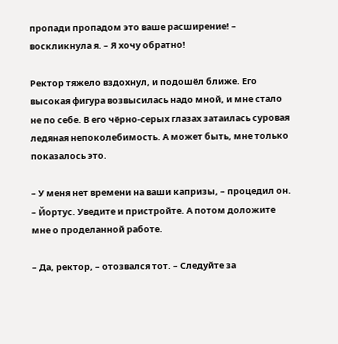пропади пропадом это ваше расширение! – воскликнула я. – Я хочу обратно!

Ректор тяжело вздохнул, и подошёл ближе. Его высокая фигура возвысилась надо мной, и мне стало не по себе. В его чёрно-серых глазах затаилась суровая ледяная непоколебимость. А может быть, мне только показалось это.

– У меня нет времени на ваши капризы, – процедил он. – Йортус. Уведите и пристройте. А потом доложите мне о проделанной работе.

– Да, ректор, – отозвался тот. – Следуйте за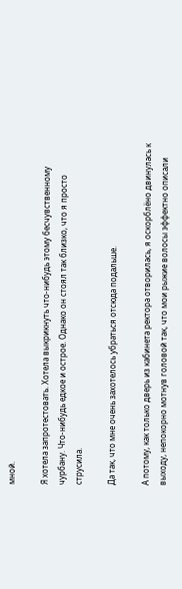мной.

Я хотела запротестовать. Хотела выкрикнуть что-нибудь этому бесчувственному чурбану. Что-нибудь едкое и острое. Однако он стоял так близко, что я просто струсила.

Да так, что мне очень захотелось убраться отсюда подальше.

А потому, как только дверь из кабинета ректора отворилась, я оскорблёно двинулась к выходу, непокорно мотнув головой так, что мои рыжие волосы эффектно описали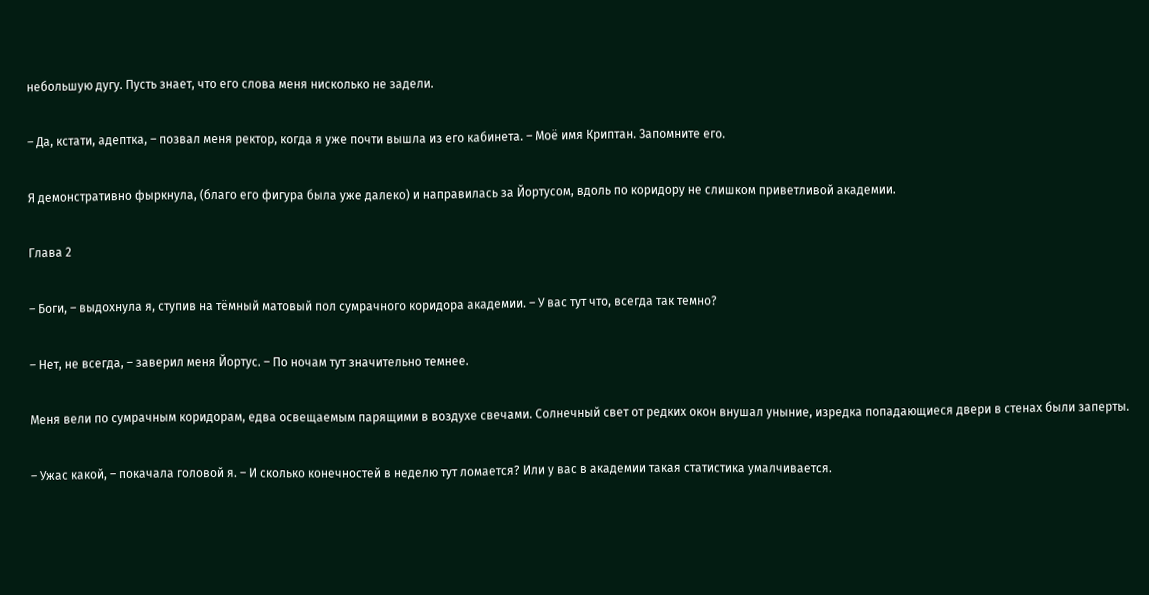небольшую дугу. Пусть знает, что его слова меня нисколько не задели.

– Да, кстати, адептка, – позвал меня ректор, когда я уже почти вышла из его кабинета. – Моё имя Криптан. Запомните его.

Я демонстративно фыркнула, (благо его фигура была уже далеко) и направилась за Йортусом, вдоль по коридору не слишком приветливой академии.

Глава 2

– Боги, – выдохнула я, ступив на тёмный матовый пол сумрачного коридора академии. – У вас тут что, всегда так темно?

– Нет, не всегда, – заверил меня Йортус. – По ночам тут значительно темнее.

Меня вели по сумрачным коридорам, едва освещаемым парящими в воздухе свечами. Солнечный свет от редких окон внушал уныние, изредка попадающиеся двери в стенах были заперты.

– Ужас какой, – покачала головой я. – И сколько конечностей в неделю тут ломается? Или у вас в академии такая статистика умалчивается.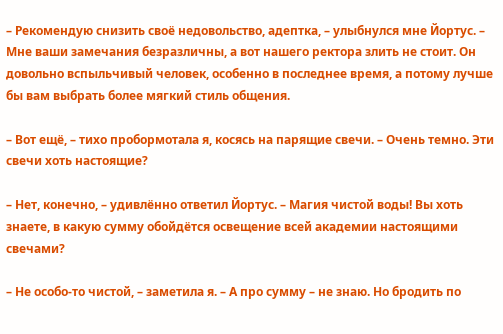– Рекомендую снизить своё недовольство, адептка, – улыбнулся мне Йортус. – Мне ваши замечания безразличны, а вот нашего ректора злить не стоит. Он довольно вспыльчивый человек, особенно в последнее время, а потому лучше бы вам выбрать более мягкий стиль общения.

– Вот ещё, – тихо пробормотала я, косясь на парящие свечи. – Очень темно. Эти свечи хоть настоящие?

– Нет, конечно, – удивлённо ответил Йортус. – Магия чистой воды! Вы хоть знаете, в какую сумму обойдётся освещение всей академии настоящими свечами?

– Не особо-то чистой, – заметила я. – А про сумму – не знаю. Но бродить по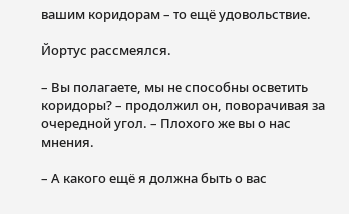вашим коридорам – то ещё удовольствие.

Йортус рассмеялся.

– Вы полагаете, мы не способны осветить коридоры? – продолжил он, поворачивая за очередной угол. – Плохого же вы о нас мнения.

– А какого ещё я должна быть о вас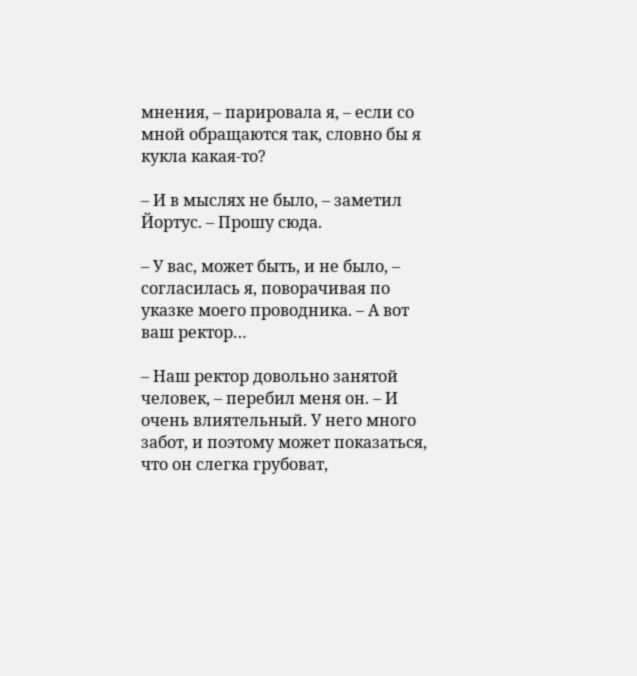мнения, – парировала я, – если со мной обращаются так, словно бы я кукла какая-то?

– И в мыслях не было, – заметил Йортус. – Прошу сюда.

– У вас, может быть, и не было, – согласилась я, поворачивая по указке моего проводника. – А вот ваш ректор…

– Наш ректор довольно занятой человек, – перебил меня он. – И очень влиятельный. У него много забот, и поэтому может показаться, что он слегка грубоват,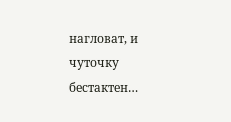нагловат, и чуточку бестактен…